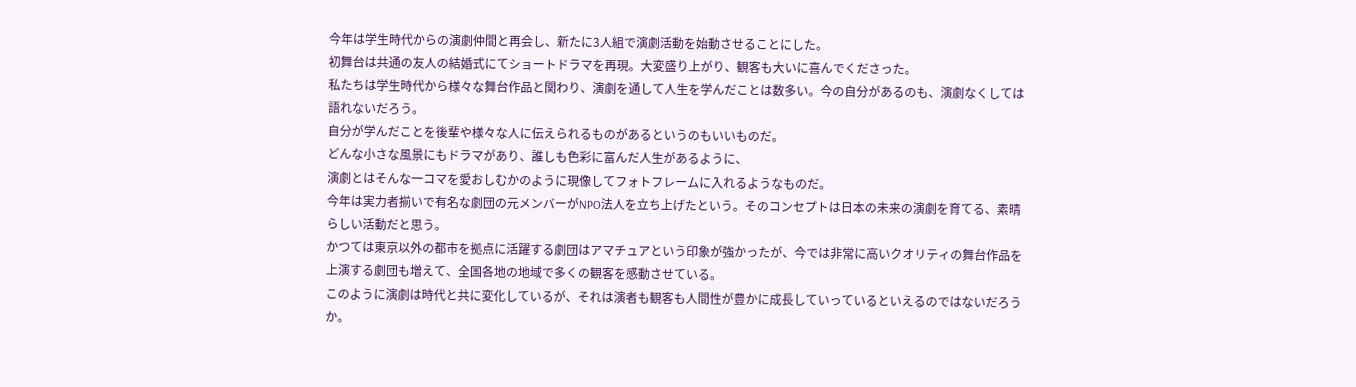今年は学生時代からの演劇仲間と再会し、新たに3人組で演劇活動を始動させることにした。
初舞台は共通の友人の結婚式にてショートドラマを再現。大変盛り上がり、観客も大いに喜んでくださった。
私たちは学生時代から様々な舞台作品と関わり、演劇を通して人生を学んだことは数多い。今の自分があるのも、演劇なくしては語れないだろう。
自分が学んだことを後輩や様々な人に伝えられるものがあるというのもいいものだ。
どんな小さな風景にもドラマがあり、誰しも色彩に富んだ人生があるように、
演劇とはそんな一コマを愛おしむかのように現像してフォトフレームに入れるようなものだ。
今年は実力者揃いで有名な劇団の元メンバーがNPO法人を立ち上げたという。そのコンセプトは日本の未来の演劇を育てる、素晴らしい活動だと思う。
かつては東京以外の都市を拠点に活躍する劇団はアマチュアという印象が強かったが、今では非常に高いクオリティの舞台作品を上演する劇団も増えて、全国各地の地域で多くの観客を感動させている。
このように演劇は時代と共に変化しているが、それは演者も観客も人間性が豊かに成長していっているといえるのではないだろうか。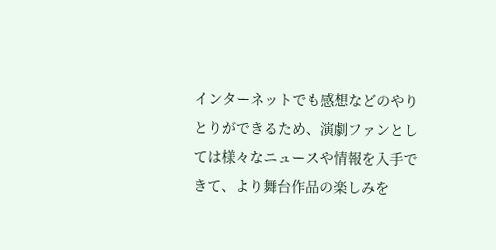インターネットでも感想などのやりとりができるため、演劇ファンとしては様々なニュースや情報を入手できて、より舞台作品の楽しみを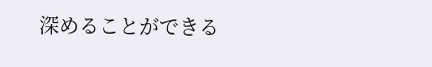深めることができる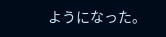ようになった。